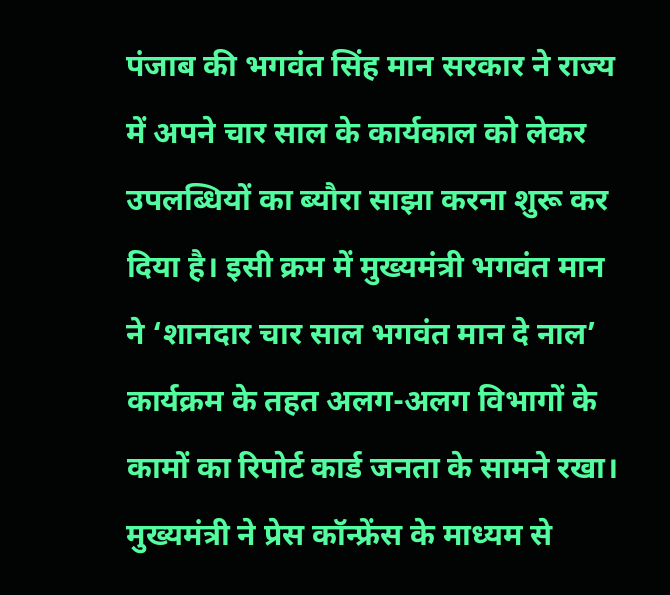पंजाब की भगवंत सिंह मान सरकार ने राज्य में अपने चार साल के कार्यकाल को लेकर उपलब्धियों का ब्यौरा साझा करना शुरू कर दिया है। इसी क्रम में मुख्यमंत्री भगवंत मान ने ‘शानदार चार साल भगवंत मान दे नाल’ कार्यक्रम के तहत अलग-अलग विभागों के कामों का रिपोर्ट कार्ड जनता के सामने रखा।
मुख्यमंत्री ने प्रेस कॉन्फ्रेंस के माध्यम से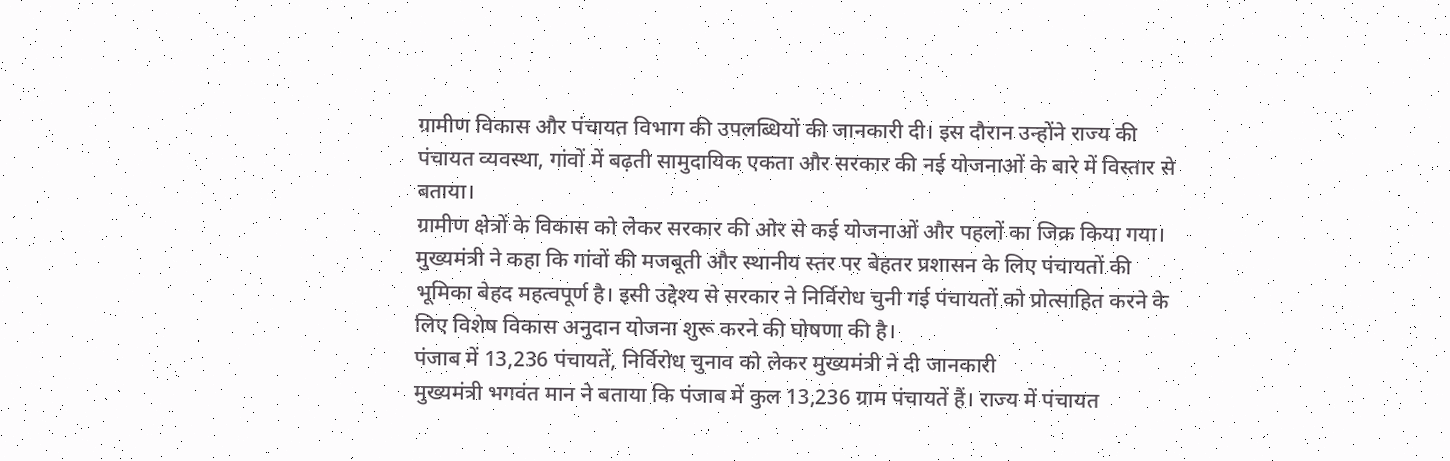ग्रामीण विकास और पंचायत विभाग की उपलब्धियों की जानकारी दी। इस दौरान उन्होंने राज्य की पंचायत व्यवस्था, गांवों में बढ़ती सामुदायिक एकता और सरकार की नई योजनाओं के बारे में विस्तार से बताया।
ग्रामीण क्षेत्रों के विकास को लेकर सरकार की ओर से कई योजनाओं और पहलों का जिक्र किया गया। मुख्यमंत्री ने कहा कि गांवों की मजबूती और स्थानीय स्तर पर बेहतर प्रशासन के लिए पंचायतों की भूमिका बेहद महत्वपूर्ण है। इसी उद्देश्य से सरकार ने निर्विरोध चुनी गई पंचायतों को प्रोत्साहित करने के लिए विशेष विकास अनुदान योजना शुरू करने की घोषणा की है।
पंजाब में 13,236 पंचायतें, निर्विरोध चुनाव को लेकर मुख्यमंत्री ने दी जानकारी
मुख्यमंत्री भगवंत मान ने बताया कि पंजाब में कुल 13,236 ग्राम पंचायतें हैं। राज्य में पंचायत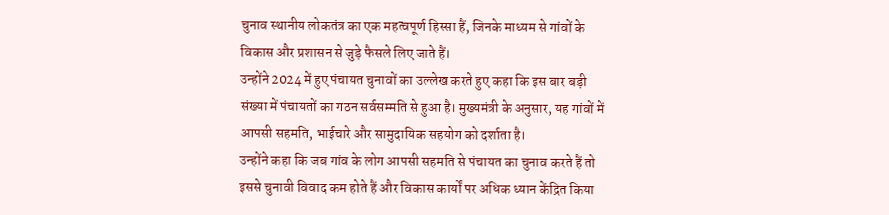चुनाव स्थानीय लोकतंत्र का एक महत्वपूर्ण हिस्सा हैं, जिनके माध्यम से गांवों के विकास और प्रशासन से जुड़े फैसले लिए जाते हैं।
उन्होंने 2024 में हुए पंचायत चुनावों का उल्लेख करते हुए कहा कि इस बार बड़ी संख्या में पंचायतों का गठन सर्वसम्मति से हुआ है। मुख्यमंत्री के अनुसार, यह गांवों में आपसी सहमति, भाईचारे और सामुदायिक सहयोग को दर्शाता है।
उन्होंने कहा कि जब गांव के लोग आपसी सहमति से पंचायत का चुनाव करते हैं तो इससे चुनावी विवाद कम होते हैं और विकास कार्यों पर अधिक ध्यान केंद्रित किया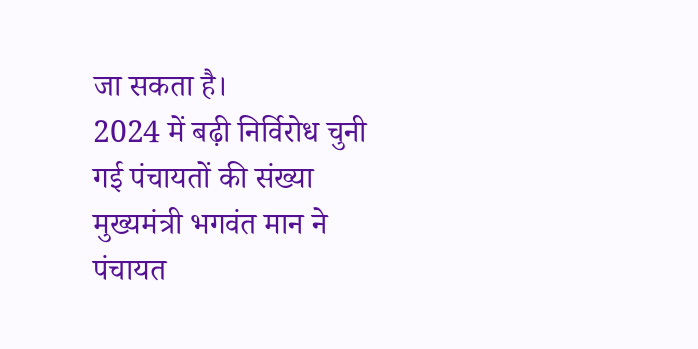जा सकता है।
2024 में बढ़ी निर्विरोध चुनी गई पंचायतों की संख्या
मुख्यमंत्री भगवंत मान ने पंचायत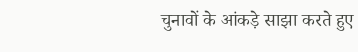चुनावों के आंकड़े साझा करते हुए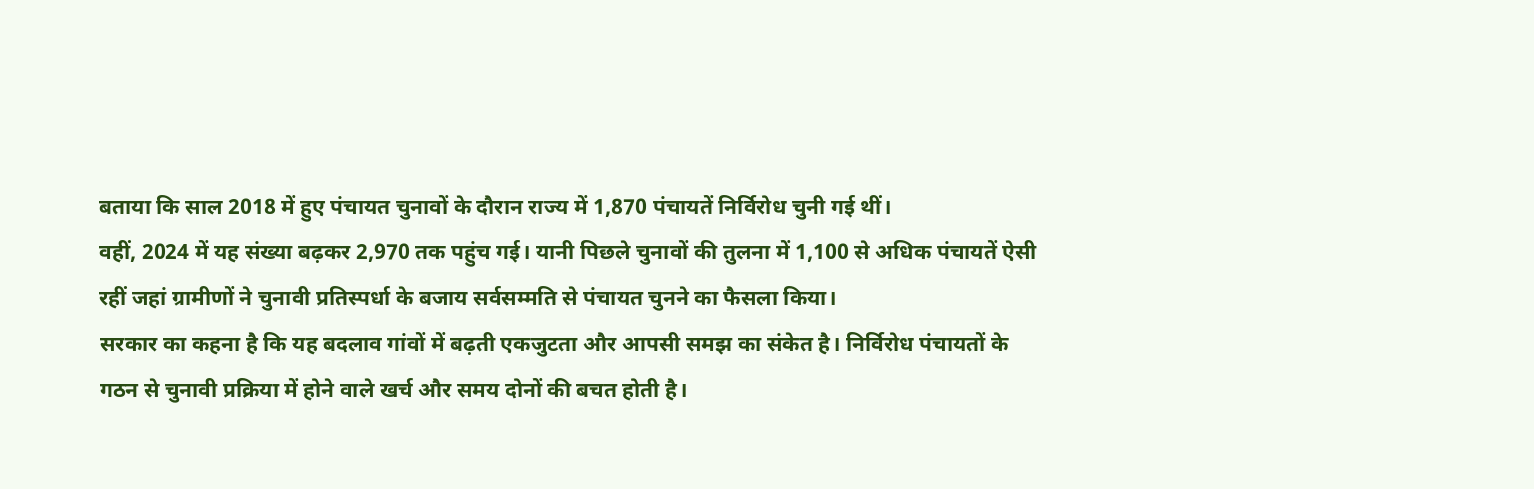बताया कि साल 2018 में हुए पंचायत चुनावों के दौरान राज्य में 1,870 पंचायतें निर्विरोध चुनी गई थीं।
वहीं, 2024 में यह संख्या बढ़कर 2,970 तक पहुंच गई। यानी पिछले चुनावों की तुलना में 1,100 से अधिक पंचायतें ऐसी रहीं जहां ग्रामीणों ने चुनावी प्रतिस्पर्धा के बजाय सर्वसम्मति से पंचायत चुनने का फैसला किया।
सरकार का कहना है कि यह बदलाव गांवों में बढ़ती एकजुटता और आपसी समझ का संकेत है। निर्विरोध पंचायतों के गठन से चुनावी प्रक्रिया में होने वाले खर्च और समय दोनों की बचत होती है।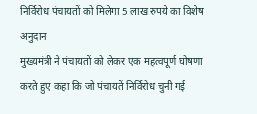निर्विरोध पंचायतों को मिलेगा 5 लाख रुपये का विशेष अनुदान
मुख्यमंत्री ने पंचायतों को लेकर एक महत्वपूर्ण घोषणा करते हुए कहा कि जो पंचायतें निर्विरोध चुनी गई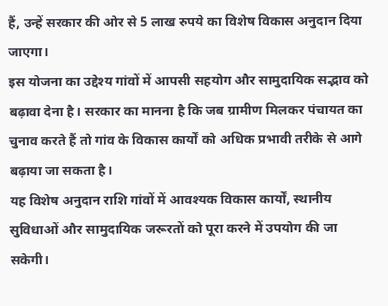हैं, उन्हें सरकार की ओर से 5 लाख रुपये का विशेष विकास अनुदान दिया जाएगा।
इस योजना का उद्देश्य गांवों में आपसी सहयोग और सामुदायिक सद्भाव को बढ़ावा देना है। सरकार का मानना है कि जब ग्रामीण मिलकर पंचायत का चुनाव करते हैं तो गांव के विकास कार्यों को अधिक प्रभावी तरीके से आगे बढ़ाया जा सकता है।
यह विशेष अनुदान राशि गांवों में आवश्यक विकास कार्यों, स्थानीय सुविधाओं और सामुदायिक जरूरतों को पूरा करने में उपयोग की जा सकेगी।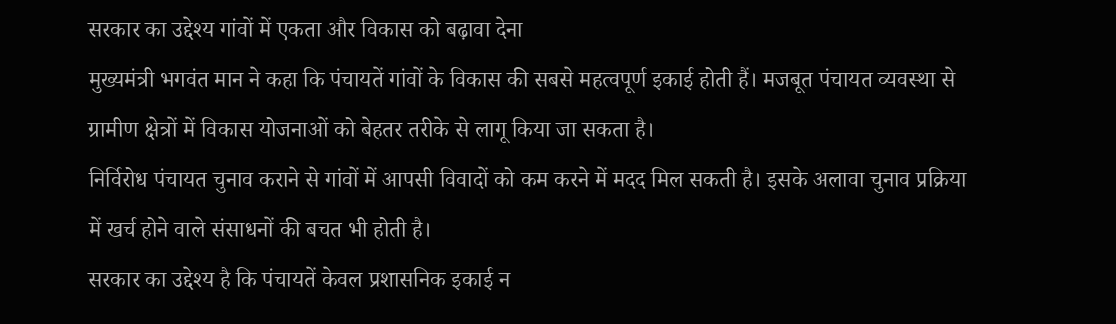सरकार का उद्देश्य गांवों में एकता और विकास को बढ़ावा देना
मुख्यमंत्री भगवंत मान ने कहा कि पंचायतें गांवों के विकास की सबसे महत्वपूर्ण इकाई होती हैं। मजबूत पंचायत व्यवस्था से ग्रामीण क्षेत्रों में विकास योजनाओं को बेहतर तरीके से लागू किया जा सकता है।
निर्विरोध पंचायत चुनाव कराने से गांवों में आपसी विवादों को कम करने में मदद मिल सकती है। इसके अलावा चुनाव प्रक्रिया में खर्च होने वाले संसाधनों की बचत भी होती है।
सरकार का उद्देश्य है कि पंचायतें केवल प्रशासनिक इकाई न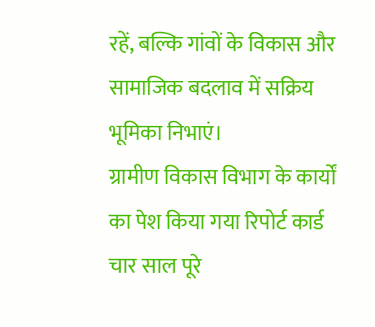रहें, बल्कि गांवों के विकास और सामाजिक बदलाव में सक्रिय भूमिका निभाएं।
ग्रामीण विकास विभाग के कार्यों का पेश किया गया रिपोर्ट कार्ड
चार साल पूरे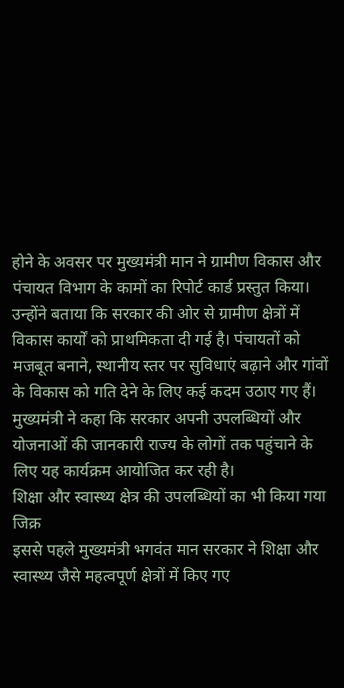होने के अवसर पर मुख्यमंत्री मान ने ग्रामीण विकास और पंचायत विभाग के कामों का रिपोर्ट कार्ड प्रस्तुत किया।
उन्होंने बताया कि सरकार की ओर से ग्रामीण क्षेत्रों में विकास कार्यों को प्राथमिकता दी गई है। पंचायतों को मजबूत बनाने, स्थानीय स्तर पर सुविधाएं बढ़ाने और गांवों के विकास को गति देने के लिए कई कदम उठाए गए हैं।
मुख्यमंत्री ने कहा कि सरकार अपनी उपलब्धियों और योजनाओं की जानकारी राज्य के लोगों तक पहुंचाने के लिए यह कार्यक्रम आयोजित कर रही है।
शिक्षा और स्वास्थ्य क्षेत्र की उपलब्धियों का भी किया गया जिक्र
इससे पहले मुख्यमंत्री भगवंत मान सरकार ने शिक्षा और स्वास्थ्य जैसे महत्वपूर्ण क्षेत्रों में किए गए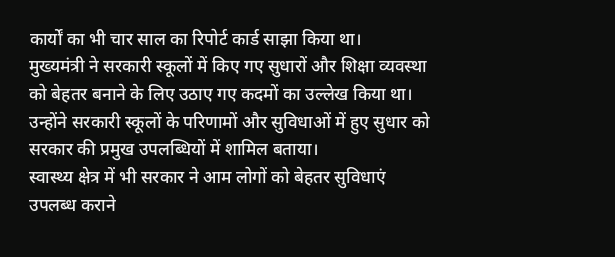कार्यों का भी चार साल का रिपोर्ट कार्ड साझा किया था।
मुख्यमंत्री ने सरकारी स्कूलों में किए गए सुधारों और शिक्षा व्यवस्था को बेहतर बनाने के लिए उठाए गए कदमों का उल्लेख किया था। उन्होंने सरकारी स्कूलों के परिणामों और सुविधाओं में हुए सुधार को सरकार की प्रमुख उपलब्धियों में शामिल बताया।
स्वास्थ्य क्षेत्र में भी सरकार ने आम लोगों को बेहतर सुविधाएं उपलब्ध कराने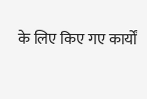के लिए किए गए कार्यों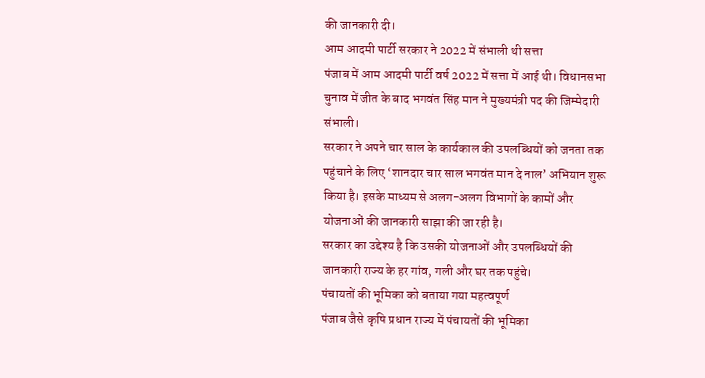की जानकारी दी।
आम आदमी पार्टी सरकार ने 2022 में संभाली थी सत्ता
पंजाब में आम आदमी पार्टी वर्ष 2022 में सत्ता में आई थी। विधानसभा चुनाव में जीत के बाद भगवंत सिंह मान ने मुख्यमंत्री पद की जिम्मेदारी संभाली।
सरकार ने अपने चार साल के कार्यकाल की उपलब्धियों को जनता तक पहुंचाने के लिए ‘शानदार चार साल भगवंत मान दे नाल’ अभियान शुरू किया है। इसके माध्यम से अलग-अलग विभागों के कामों और योजनाओं की जानकारी साझा की जा रही है।
सरकार का उद्देश्य है कि उसकी योजनाओं और उपलब्धियों की जानकारी राज्य के हर गांव, गली और घर तक पहुंचे।
पंचायतों की भूमिका को बताया गया महत्वपूर्ण
पंजाब जैसे कृषि प्रधान राज्य में पंचायतों की भूमिका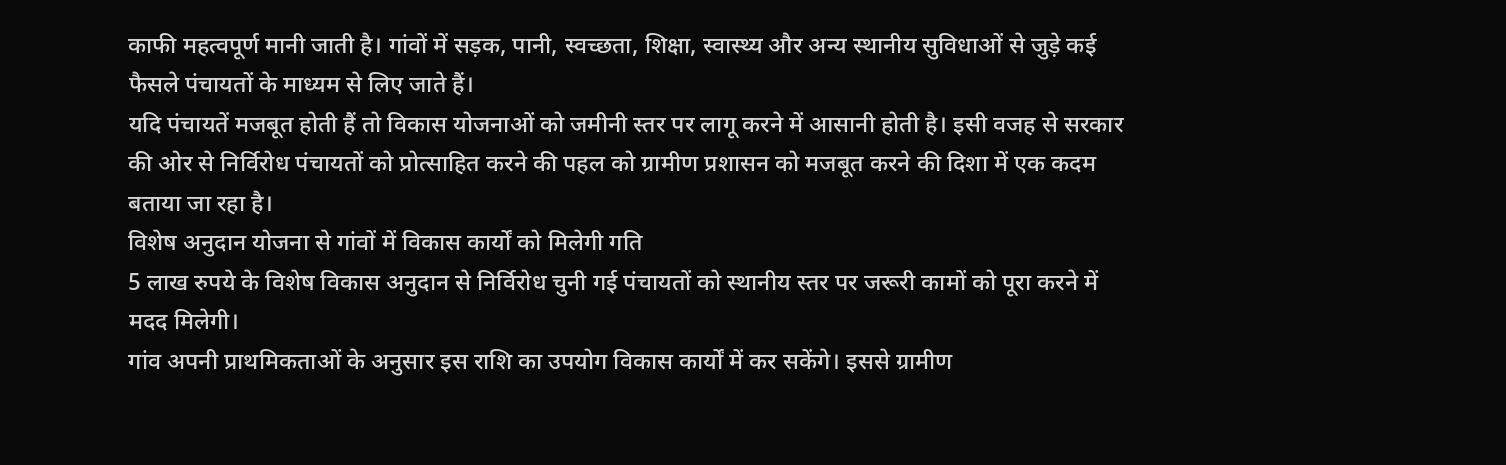काफी महत्वपूर्ण मानी जाती है। गांवों में सड़क, पानी, स्वच्छता, शिक्षा, स्वास्थ्य और अन्य स्थानीय सुविधाओं से जुड़े कई फैसले पंचायतों के माध्यम से लिए जाते हैं।
यदि पंचायतें मजबूत होती हैं तो विकास योजनाओं को जमीनी स्तर पर लागू करने में आसानी होती है। इसी वजह से सरकार की ओर से निर्विरोध पंचायतों को प्रोत्साहित करने की पहल को ग्रामीण प्रशासन को मजबूत करने की दिशा में एक कदम बताया जा रहा है।
विशेष अनुदान योजना से गांवों में विकास कार्यों को मिलेगी गति
5 लाख रुपये के विशेष विकास अनुदान से निर्विरोध चुनी गई पंचायतों को स्थानीय स्तर पर जरूरी कामों को पूरा करने में मदद मिलेगी।
गांव अपनी प्राथमिकताओं के अनुसार इस राशि का उपयोग विकास कार्यों में कर सकेंगे। इससे ग्रामीण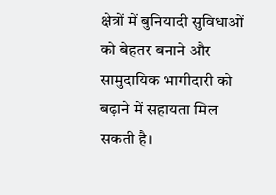क्षेत्रों में बुनियादी सुविधाओं को बेहतर बनाने और सामुदायिक भागीदारी को बढ़ाने में सहायता मिल सकती है।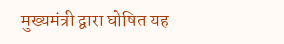मुख्यमंत्री द्वारा घोषित यह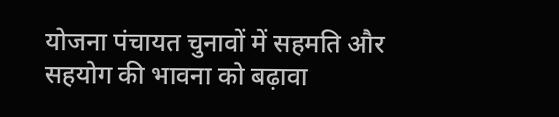योजना पंचायत चुनावों में सहमति और सहयोग की भावना को बढ़ावा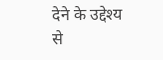देने के उद्देश्य से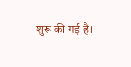शुरू की गई है।